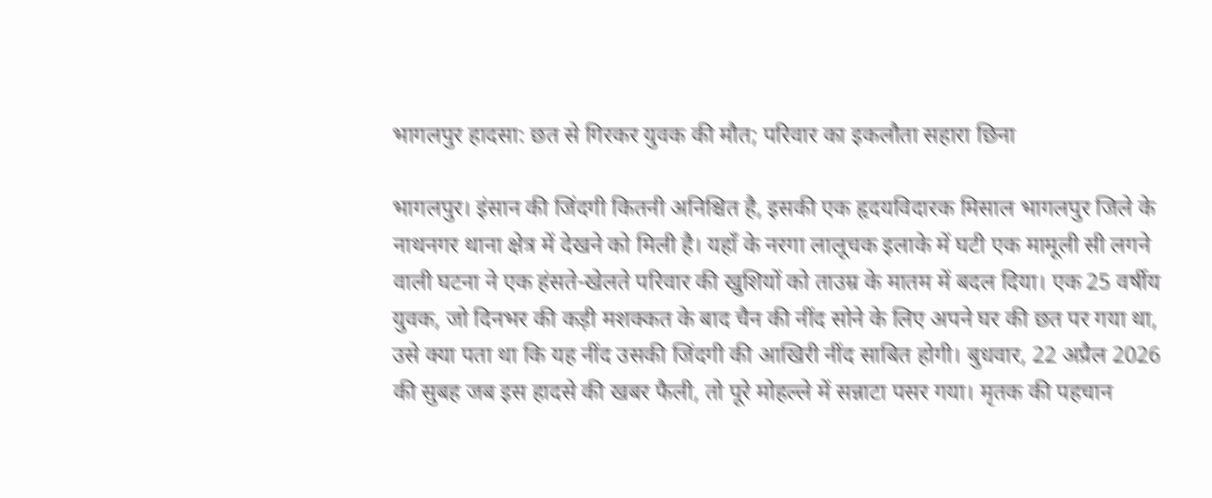भागलपुर हादसा: छत से गिरकर युवक की मौत; परिवार का इकलौता सहारा छिना

भागलपुर। इंसान की जिंदगी कितनी अनिश्चित है, इसकी एक हृदयविदारक मिसाल भागलपुर जिले के नाथनगर थाना क्षेत्र में देखने को मिली है। यहाँ के नरगा लालूचक इलाके में घटी एक मामूली सी लगने वाली घटना ने एक हंसते-खेलते परिवार की खुशियों को ताउम्र के मातम में बदल दिया। एक 25 वर्षीय युवक, जो दिनभर की कड़ी मशक्कत के बाद चैन की नींद सोने के लिए अपने घर की छत पर गया था, उसे क्या पता था कि यह नींद उसकी जिंदगी की आखिरी नींद साबित होगी। बुधवार, 22 अप्रैल 2026 की सुबह जब इस हादसे की खबर फैली, तो पूरे मोहल्ले में सन्नाटा पसर गया। मृतक की पहचान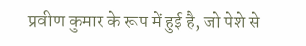प्रवीण कुमार के रूप में हुई है, जो पेशे से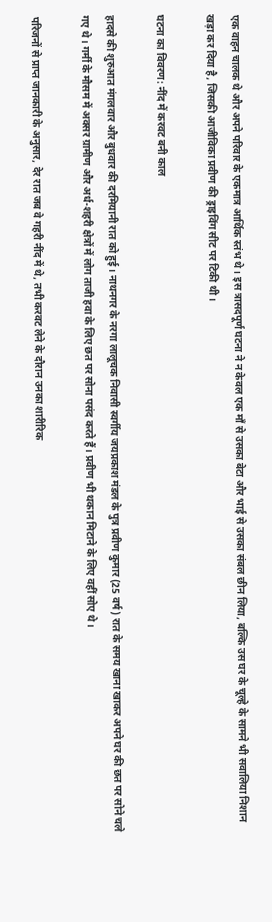एक वाहन चालक थे और अपने परिवार के एकमात्र आर्थिक स्तंभ थे। इस त्रासदपूर्ण घटना ने न केवल एक माँ से उसका बेटा और भाई से उसका संबल छीन लिया, बल्कि उस घर के चूल्हे के सामने भी सवालिया निशान खड़ा कर दिया है, जिसकी आजीविका प्रवीण की ड्राइविंग सीट पर टिकी थी।

घटना का विवरण: नींद में करवट बनी काल

हादसे की शुरुआत मंगलवार और बुधवार की दरमियानी रात को हुई। नाथनगर के नरगा लालूचक निवासी स्वर्गीय जयप्रकाश मंडल के पुत्र प्रवीण कुमार (25 वर्ष) रात के समय खाना खाकर अपने घर की छत पर सोने चले गए थे। गर्मी के मौसम में अक्सर ग्रामीण और अर्ध-शहरी क्षेत्रों में लोग ताजी हवा के लिए छत पर सोना पसंद करते हैं। प्रवीण भी थकान मिटाने के लिए वहीं सोए थे।

परिजनों से प्राप्त जानकारी के अनुसार, देर रात जब वे गहरी नींद में थे, तभी करवट लेने के दौरान उनका शारीरिक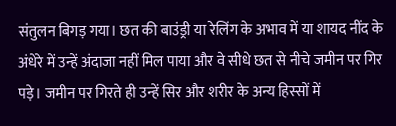संतुलन बिगड़ गया। छत की बाउंड्री या रेलिंग के अभाव में या शायद नींद के अंधेरे में उन्हें अंदाजा नहीं मिल पाया और वे सीधे छत से नीचे जमीन पर गिर पड़े। जमीन पर गिरते ही उन्हें सिर और शरीर के अन्य हिस्सों में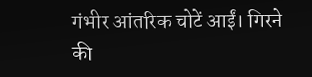गंभीर आंतरिक चोटें आईं। गिरने की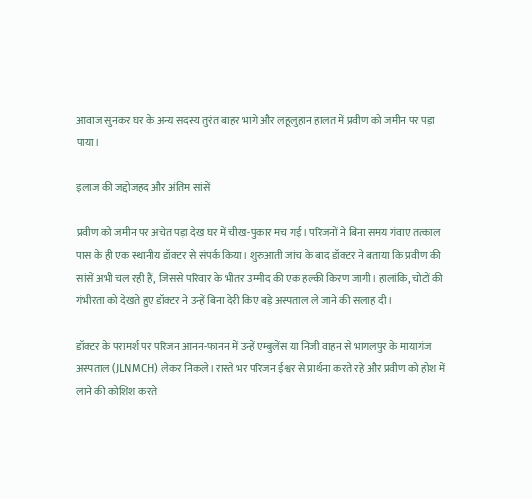आवाज सुनकर घर के अन्य सदस्य तुरंत बाहर भागे और लहूलुहान हालत में प्रवीण को जमीन पर पड़ा पाया।

इलाज की जद्दोजहद और अंतिम सांसें

प्रवीण को जमीन पर अचेत पड़ा देख घर में चीख-पुकार मच गई। परिजनों ने बिना समय गंवाए तत्काल पास के ही एक स्थानीय डॉक्टर से संपर्क किया। शुरुआती जांच के बाद डॉक्टर ने बताया कि प्रवीण की सांसें अभी चल रही हैं, जिससे परिवार के भीतर उम्मीद की एक हल्की किरण जागी। हालांकि, चोटों की गंभीरता को देखते हुए डॉक्टर ने उन्हें बिना देरी किए बड़े अस्पताल ले जाने की सलाह दी।

डॉक्टर के परामर्श पर परिजन आनन-फानन में उन्हें एम्बुलेंस या निजी वाहन से भागलपुर के मायागंज अस्पताल (JLNMCH) लेकर निकले। रास्ते भर परिजन ईश्वर से प्रार्थना करते रहे और प्रवीण को होश में लाने की कोशिश करते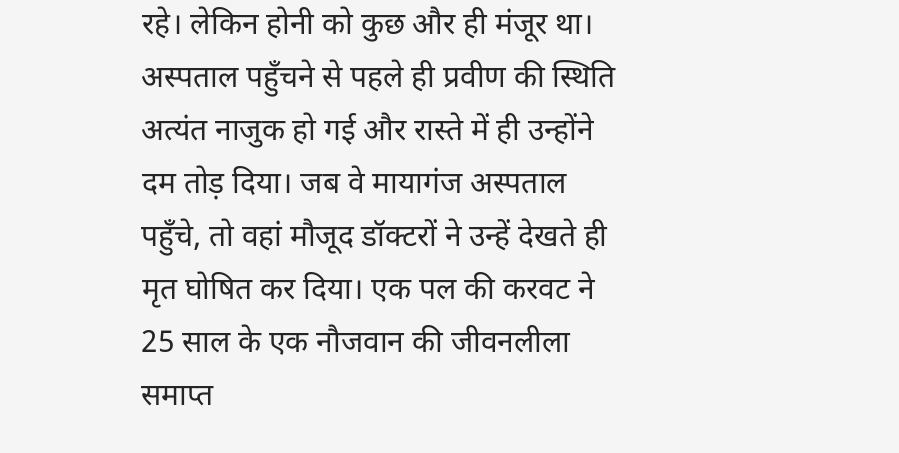रहे। लेकिन होनी को कुछ और ही मंजूर था। अस्पताल पहुँचने से पहले ही प्रवीण की स्थिति अत्यंत नाजुक हो गई और रास्ते में ही उन्होंने दम तोड़ दिया। जब वे मायागंज अस्पताल पहुँचे, तो वहां मौजूद डॉक्टरों ने उन्हें देखते ही मृत घोषित कर दिया। एक पल की करवट ने 25 साल के एक नौजवान की जीवनलीला समाप्त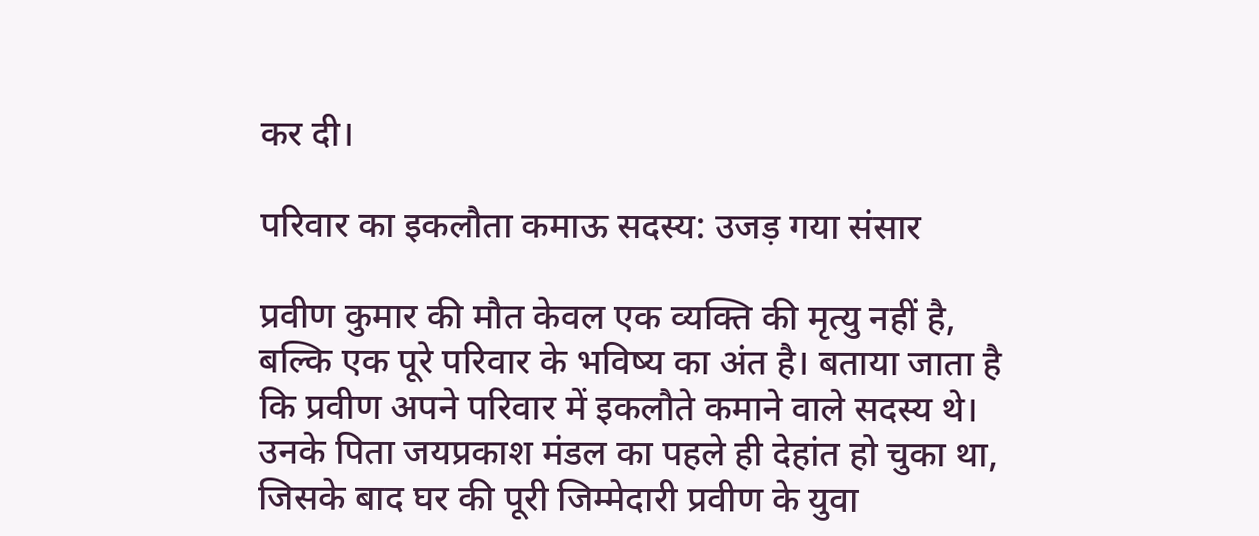कर दी।

परिवार का इकलौता कमाऊ सदस्य: उजड़ गया संसार

प्रवीण कुमार की मौत केवल एक व्यक्ति की मृत्यु नहीं है, बल्कि एक पूरे परिवार के भविष्य का अंत है। बताया जाता है कि प्रवीण अपने परिवार में इकलौते कमाने वाले सदस्य थे। उनके पिता जयप्रकाश मंडल का पहले ही देहांत हो चुका था, जिसके बाद घर की पूरी जिम्मेदारी प्रवीण के युवा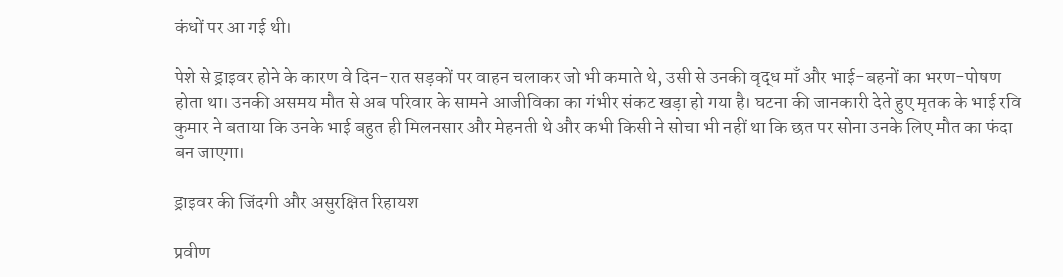कंधों पर आ गई थी।

पेशे से ड्राइवर होने के कारण वे दिन-रात सड़कों पर वाहन चलाकर जो भी कमाते थे, उसी से उनकी वृद्ध माँ और भाई-बहनों का भरण-पोषण होता था। उनकी असमय मौत से अब परिवार के सामने आजीविका का गंभीर संकट खड़ा हो गया है। घटना की जानकारी देते हुए मृतक के भाई रवि कुमार ने बताया कि उनके भाई बहुत ही मिलनसार और मेहनती थे और कभी किसी ने सोचा भी नहीं था कि छत पर सोना उनके लिए मौत का फंदा बन जाएगा।

ड्राइवर की जिंदगी और असुरक्षित रिहायश

प्रवीण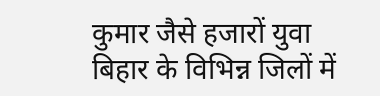कुमार जैसे हजारों युवा बिहार के विभिन्न जिलों में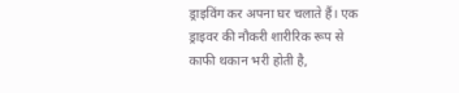ड्राइविंग कर अपना घर चलाते हैं। एक ड्राइवर की नौकरी शारीरिक रूप से काफी थकान भरी होती है,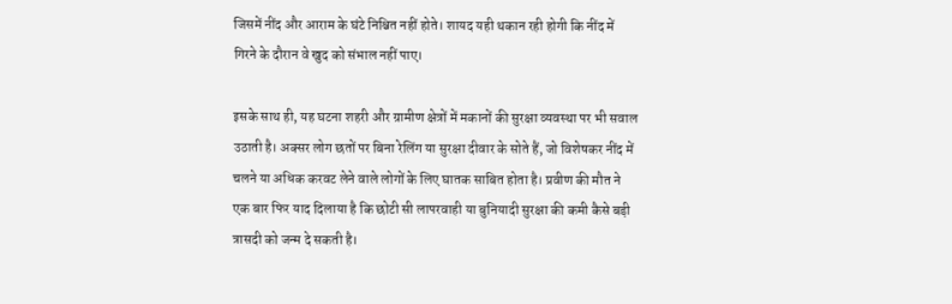जिसमें नींद और आराम के घंटे निश्चित नहीं होते। शायद यही थकान रही होगी कि नींद में गिरने के दौरान वे खुद को संभाल नहीं पाए।

इसके साथ ही, यह घटना शहरी और ग्रामीण क्षेत्रों में मकानों की सुरक्षा व्यवस्था पर भी सवाल उठाती है। अक्सर लोग छतों पर बिना रेलिंग या सुरक्षा दीवार के सोते हैं, जो विशेषकर नींद में चलने या अधिक करवट लेने वाले लोगों के लिए घातक साबित होता है। प्रवीण की मौत ने एक बार फिर याद दिलाया है कि छोटी सी लापरवाही या बुनियादी सुरक्षा की कमी कैसे बड़ी त्रासदी को जन्म दे सकती है।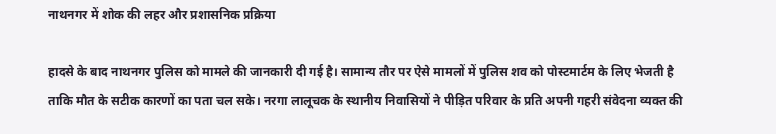नाथनगर में शोक की लहर और प्रशासनिक प्रक्रिया

हादसे के बाद नाथनगर पुलिस को मामले की जानकारी दी गई है। सामान्य तौर पर ऐसे मामलों में पुलिस शव को पोस्टमार्टम के लिए भेजती है ताकि मौत के सटीक कारणों का पता चल सके। नरगा लालूचक के स्थानीय निवासियों ने पीड़ित परिवार के प्रति अपनी गहरी संवेदना व्यक्त की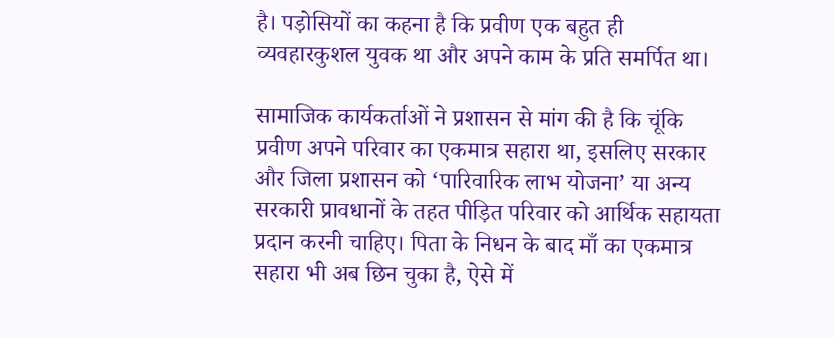है। पड़ोसियों का कहना है कि प्रवीण एक बहुत ही व्यवहारकुशल युवक था और अपने काम के प्रति समर्पित था।

सामाजिक कार्यकर्ताओं ने प्रशासन से मांग की है कि चूंकि प्रवीण अपने परिवार का एकमात्र सहारा था, इसलिए सरकार और जिला प्रशासन को ‘पारिवारिक लाभ योजना’ या अन्य सरकारी प्रावधानों के तहत पीड़ित परिवार को आर्थिक सहायता प्रदान करनी चाहिए। पिता के निधन के बाद माँ का एकमात्र सहारा भी अब छिन चुका है, ऐसे में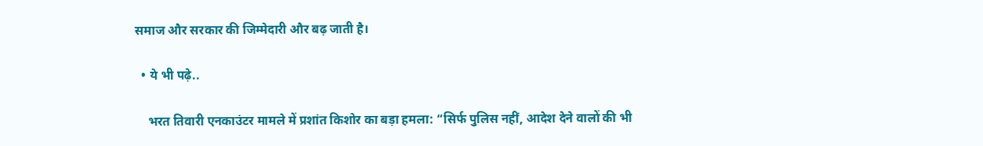समाज और सरकार की जिम्मेदारी और बढ़ जाती है।

  • ये भी पढ़े..

    भरत तिवारी एनकाउंटर मामले में प्रशांत किशोर का बड़ा हमला: “सिर्फ पुलिस नहीं, आदेश देने वालों की भी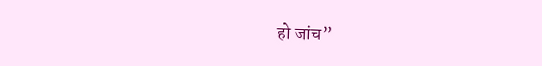हो जांच”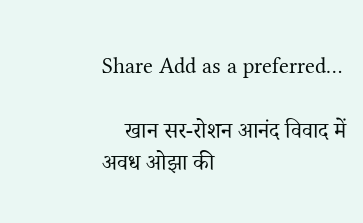Share Add as a preferred…

    खान सर-रोशन आनंद विवाद में अवध ओझा की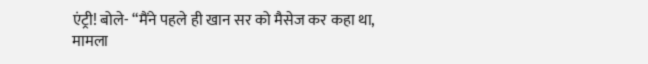एंट्री! बोले- “मैंने पहले ही खान सर को मैसेज कर कहा था, मामला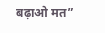बढ़ाओ मत”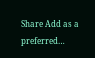Share Add as a preferred…